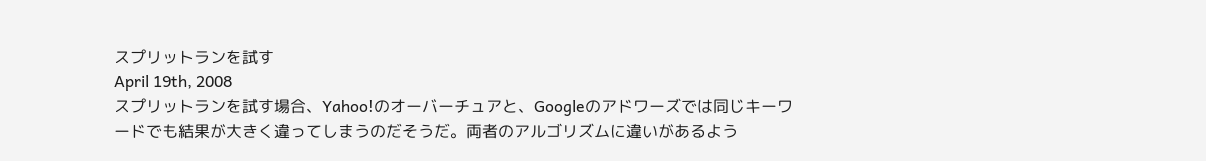スプリットランを試す
April 19th, 2008
スプリットランを試す場合、Yahoo!のオーバーチュアと、Googleのアドワーズでは同じキーワードでも結果が大きく違ってしまうのだそうだ。両者のアルゴリズムに違いがあるよう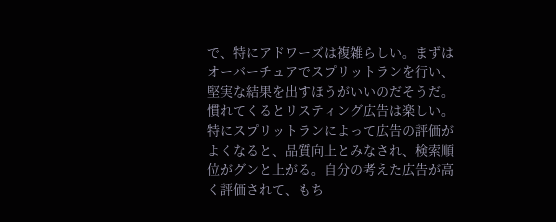で、特にアドワーズは複雑らしい。まずはオーバーチュアでスプリットランを行い、堅実な結果を出すほうがいいのだそうだ。
慣れてくるとリスティング広告は楽しい。特にスプリットランによって広告の評価がよくなると、品質向上とみなされ、検索順位がグンと上がる。自分の考えた広告が高く評価されて、もち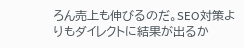ろん売上も伸びるのだ。SEO対策よりもダイレクトに結果が出るか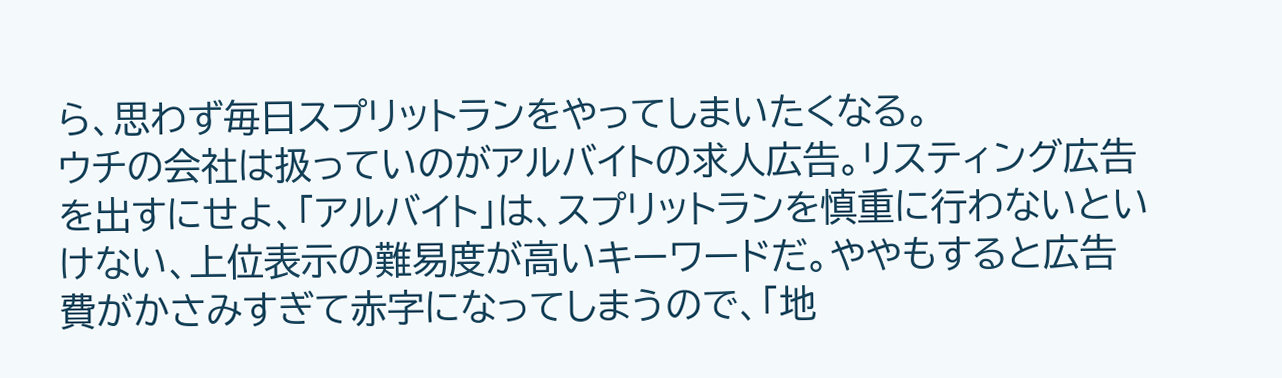ら、思わず毎日スプリットランをやってしまいたくなる。
ウチの会社は扱っていのがアルバイトの求人広告。リスティング広告を出すにせよ、「アルバイト」は、スプリットランを慎重に行わないといけない、上位表示の難易度が高いキーワードだ。ややもすると広告費がかさみすぎて赤字になってしまうので、「地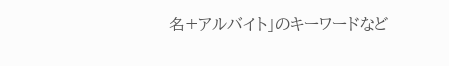名+アルバイト」のキーワードなど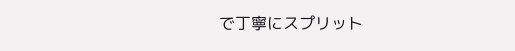で丁寧にスプリット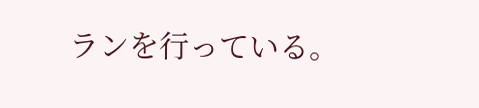ランを行っている。